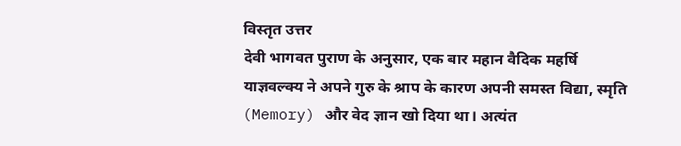विस्तृत उत्तर
देवी भागवत पुराण के अनुसार, एक बार महान वैदिक महर्षि याज्ञवल्क्य ने अपने गुरु के श्राप के कारण अपनी समस्त विद्या, स्मृति (Memory) और वेद ज्ञान खो दिया था। अत्यंत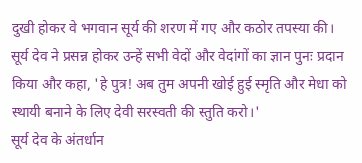दुखी होकर वे भगवान सूर्य की शरण में गए और कठोर तपस्या की।
सूर्य देव ने प्रसन्न होकर उन्हें सभी वेदों और वेदांगों का ज्ञान पुनः प्रदान किया और कहा, 'हे पुत्र! अब तुम अपनी खोई हुई स्मृति और मेधा को स्थायी बनाने के लिए देवी सरस्वती की स्तुति करो।'
सूर्य देव के अंतर्धान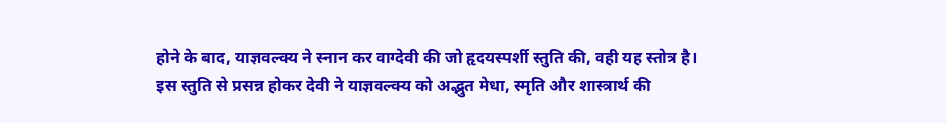होने के बाद, याज्ञवल्क्य ने स्नान कर वाग्देवी की जो हृदयस्पर्शी स्तुति की, वही यह स्तोत्र है।
इस स्तुति से प्रसन्न होकर देवी ने याज्ञवल्क्य को अद्भुत मेधा, स्मृति और शास्त्रार्थ की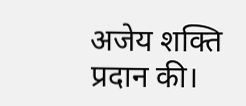अजेय शक्ति प्रदान की।